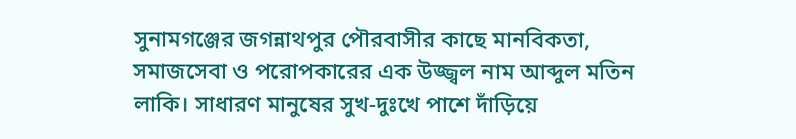সুনামগঞ্জের জগন্নাথপুর পৌরবাসীর কাছে মানবিকতা, সমাজসেবা ও পরোপকারের এক উজ্জ্বল নাম আব্দুল মতিন লাকি। সাধারণ মানুষের সুখ-দুঃখে পাশে দাঁড়িয়ে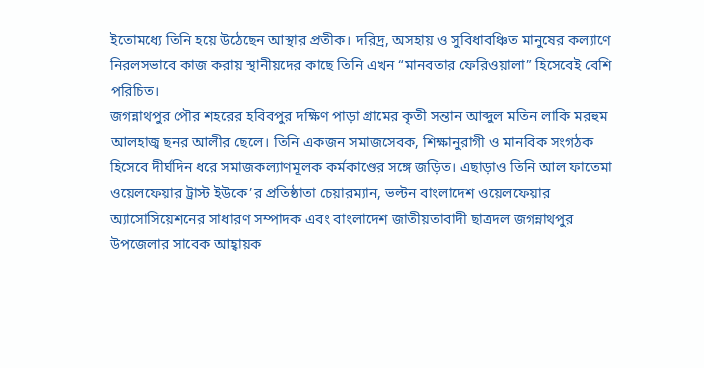ইতোমধ্যে তিনি হয়ে উঠেছেন আস্থার প্রতীক। দরিদ্র, অসহায় ও সুবিধাবঞ্চিত মানুষের কল্যাণে নিরলসভাবে কাজ করায় স্থানীয়দের কাছে তিনি এখন “মানবতার ফেরিওয়ালা” হিসেবেই বেশি পরিচিত।
জগন্নাথপুর পৌর শহরের হবিবপুর দক্ষিণ পাড়া গ্রামের কৃতী সন্তান আব্দুল মতিন লাকি মরহুম আলহাজ্ব ছনর আলীর ছেলে। তিনি একজন সমাজসেবক, শিক্ষানুরাগী ও মানবিক সংগঠক হিসেবে দীর্ঘদিন ধরে সমাজকল্যাণমূলক কর্মকাণ্ডের সঙ্গে জড়িত। এছাড়াও তিনি আল ফাতেমা ওয়েলফেয়ার ট্রাস্ট ইউকে’র প্রতিষ্ঠাতা চেয়ারম্যান, ভল্টন বাংলাদেশ ওয়েলফেয়ার অ্যাসোসিয়েশনের সাধারণ সম্পাদক এবং বাংলাদেশ জাতীয়তাবাদী ছাত্রদল জগন্নাথপুর উপজেলার সাবেক আহ্বায়ক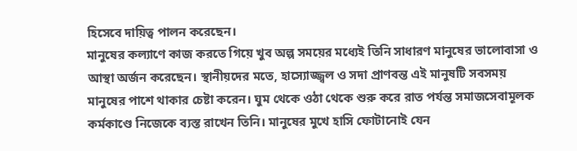হিসেবে দায়িত্ব পালন করেছেন।
মানুষের কল্যাণে কাজ করতে গিয়ে খুব অল্প সময়ের মধ্যেই তিনি সাধারণ মানুষের ভালোবাসা ও আস্থা অর্জন করেছেন। স্থানীয়দের মতে, হাস্যোজ্জ্বল ও সদা প্রাণবন্ত এই মানুষটি সবসময় মানুষের পাশে থাকার চেষ্টা করেন। ঘুম থেকে ওঠা থেকে শুরু করে রাত পর্যন্ত সমাজসেবামূলক কর্মকাণ্ডে নিজেকে ব্যস্ত রাখেন তিনি। মানুষের মুখে হাসি ফোটানোই যেন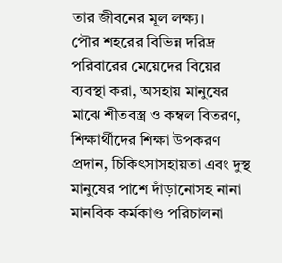তার জীবনের মূল লক্ষ্য।
পৌর শহরের বিভিন্ন দরিদ্র পরিবারের মেয়েদের বিয়ের ব্যবস্থা করা, অসহায় মানুষের মাঝে শীতবস্ত্র ও কম্বল বিতরণ, শিক্ষার্থীদের শিক্ষা উপকরণ প্রদান, চিকিৎসাসহায়তা এবং দুস্থ মানুষের পাশে দাঁড়ানোসহ নানা মানবিক কর্মকাণ্ড পরিচালনা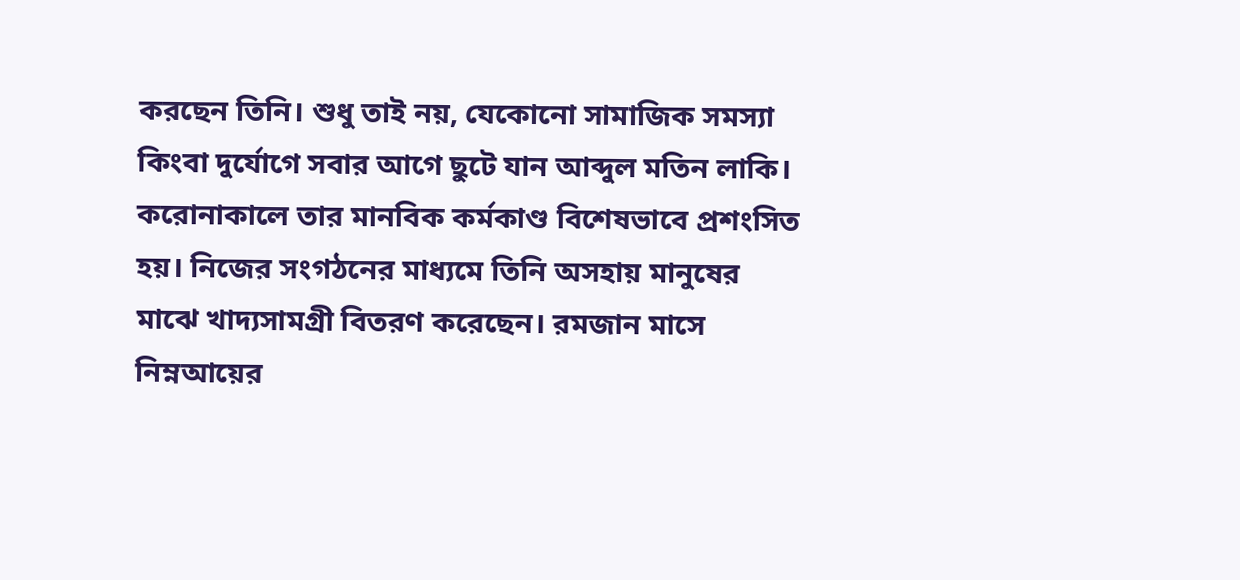করছেন তিনি। শুধু তাই নয়, যেকোনো সামাজিক সমস্যা কিংবা দুর্যোগে সবার আগে ছুটে যান আব্দুল মতিন লাকি।
করোনাকালে তার মানবিক কর্মকাণ্ড বিশেষভাবে প্রশংসিত হয়। নিজের সংগঠনের মাধ্যমে তিনি অসহায় মানুষের মাঝে খাদ্যসামগ্রী বিতরণ করেছেন। রমজান মাসে নিম্নআয়ের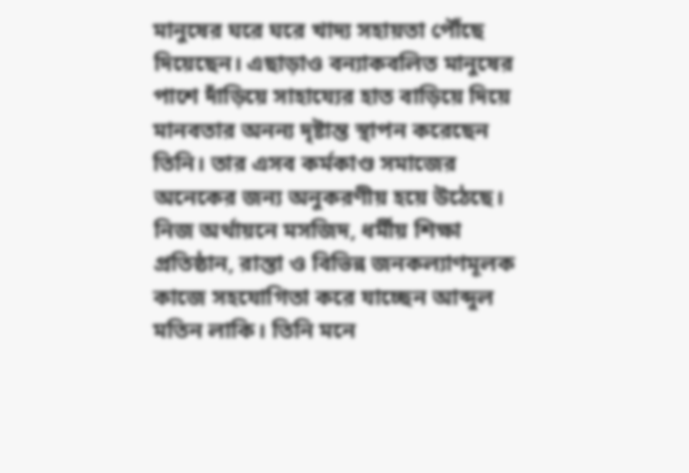মানুষের ঘরে ঘরে খাদ্য সহায়তা পৌঁছে দিয়েছেন। এছাড়াও বন্যাকবলিত মানুষের পাশে দাঁড়িয়ে সাহায্যের হাত বাড়িয়ে দিয়ে মানবতার অনন্য দৃষ্টান্ত স্থাপন করেছেন তিনি। তার এসব কর্মকাণ্ড সমাজের অনেকের জন্য অনুকরণীয় হয়ে উঠেছে।
নিজ অর্থায়নে মসজিদ, ধর্মীয় শিক্ষা প্রতিষ্ঠান, রাস্তা ও বিভিন্ন জনকল্যাণমূলক কাজে সহযোগিতা করে যাচ্ছেন আব্দুল মতিন লাকি। তিনি মনে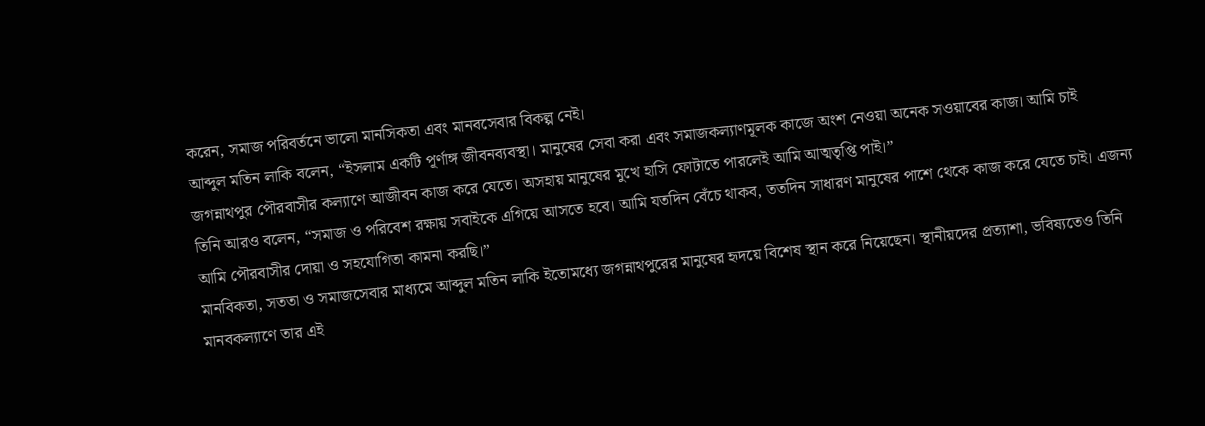করেন, সমাজ পরিবর্তনে ভালো মানসিকতা এবং মানবসেবার বিকল্প নেই।
আব্দুল মতিন লাকি বলেন, “ইসলাম একটি পূর্ণাঙ্গ জীবনব্যবস্থা। মানুষের সেবা করা এবং সমাজকল্যাণমূলক কাজে অংশ নেওয়া অনেক সওয়াবের কাজ। আমি চাই জগন্নাথপুর পৌরবাসীর কল্যাণে আজীবন কাজ করে যেতে। অসহায় মানুষের মুখে হাসি ফোটাতে পারলেই আমি আত্মতৃপ্তি পাই।”
তিনি আরও বলেন, “সমাজ ও পরিবেশ রক্ষায় সবাইকে এগিয়ে আসতে হবে। আমি যতদিন বেঁচে থাকব, ততদিন সাধারণ মানুষের পাশে থেকে কাজ করে যেতে চাই। এজন্য আমি পৌরবাসীর দোয়া ও সহযোগিতা কামনা করছি।”
মানবিকতা, সততা ও সমাজসেবার মাধ্যমে আব্দুল মতিন লাকি ইতোমধ্যে জগন্নাথপুরের মানুষের হৃদয়ে বিশেষ স্থান করে নিয়েছেন। স্থানীয়দের প্রত্যাশা, ভবিষ্যতেও তিনি মানবকল্যাণে তার এই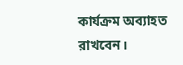কার্যক্রম অব্যাহত রাখবেন।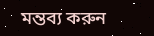মন্তব্য করুন